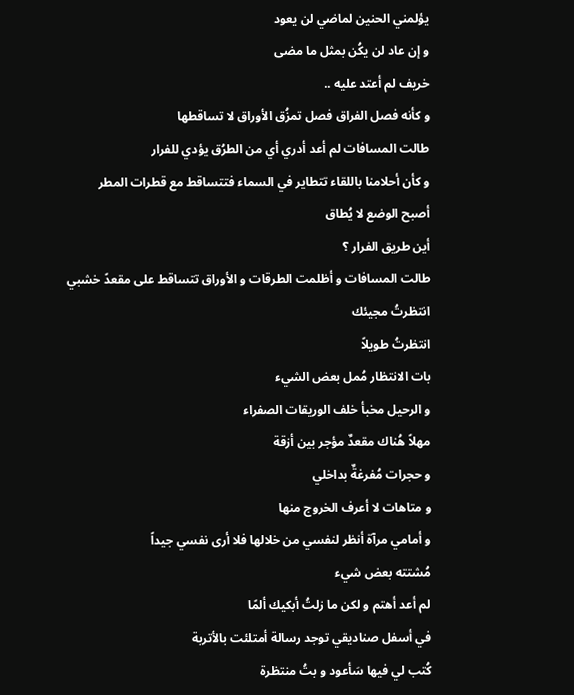يؤلمني الحنين لماضي لن يعود
و إن عاد لن يكُن بمثل ما مضى
خريف لم أعتد عليه ..
و كأنه فصل الفراق فصل تمزُق الأوراق لا تساقطها
طالت المسافات لم أعد أدري أي من الطرُق يؤدي للفرار
و كأن أحلامنا باللقاء تتطاير في السماء فتتساقط مع قطرات المطر
أصبح الوضع لا يُطاق
أين طريق الفرار ؟
طالت المسافات و أظلمت الطرقات و الأوراق تتساقط على مقعدً خشبي
انتظرتُ مجيئك
انتظرتُ طويلاً
بات الانتظار مُمل بعض الشيء
و الرحيل مخبأ خلف الوريقات الصفراء
مهلاً هُناك مقعدٌ مؤجر بين أزقة
و حجرات مُفرغةٌ بداخلي
و متاهات لا أعرف الخروج منها
و أمامي مرآة أنظر لنفسي من خلالها فلا أرى نفسي جيداً
مُشتته بعض شيء
لم أعد أهتم و لكن ما زلتُ أبكيك ألمًا
في أسفل صناديقي توجد رسالة أمتلئت بالأتربة
كُتب لي فيها سَأعود و بتُ منتظرة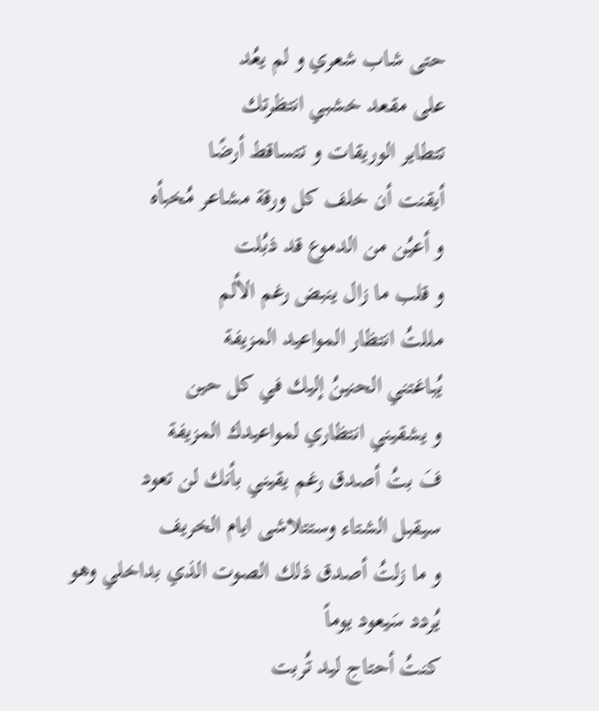حتى شاب شعري و لم يعُد
على مقعد خشبي انتظرتك
تتطاير الوريقات و تتساقط أرضًا
أيقنت أن خلف كل ورقة مشاعر مُخبأه
و أعيُن من الدموع قد ذبُلت
و قلب ما زال ينبض رغم الألم
مللتُ انتظار المواعيد المزيفة
يُباغتني الحنينُ إليك في كل حين
و يشقيني انتظاري لمواعيدك المزيفة
فَ بتُ أصدق رغم يقيني بأنك لن تعود
سيقبل الشتاء وستتلاشى ايام الخريف
و ما زلتُ أصدق ذلك الصوت الذي بداخلي وهو يُردد سَيعود يوماً
كنتُ أحتاج ليد تُربت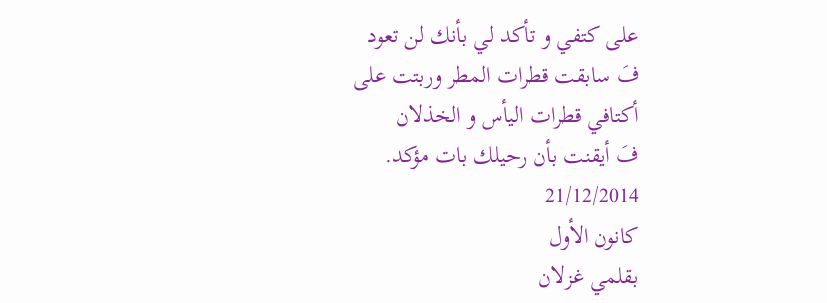على كتفي و تأكد لي بأنك لن تعود
فَ سابقت قطرات المطر وربتت على أكتافي قطرات اليأس و الخذلان
فَ أيقنت بأن رحيلك بات مؤكد.
21/12/2014
كانون الأول
بقلمي غزلان